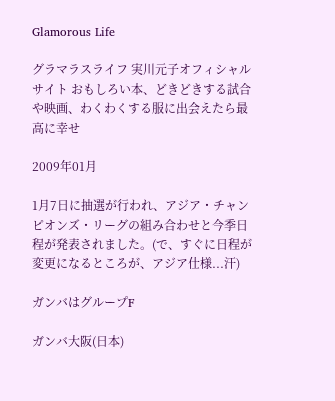Glamorous Life

グラマラスライフ 実川元子オフィシャルサイト おもしろい本、どきどきする試合や映画、わくわくする服に出会えたら最高に幸せ

2009年01月

1月7日に抽選が行われ、アジア・チャンピオンズ・リーグの組み合わせと今季日程が発表されました。(で、すぐに日程が変更になるところが、アジア仕様...汗)

ガンバはグループF

ガンバ大阪(日本)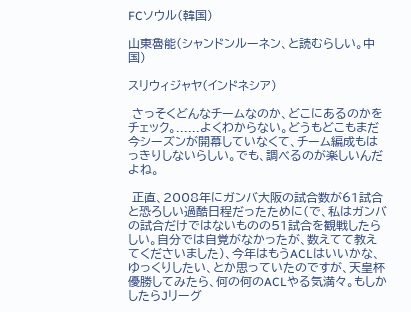FCソウル(韓国)

山東魯能(シャンドンルーネン、と読むらしい。中国)

スリウィジャヤ(インドネシア)

 さっそくどんなチームなのか、どこにあるのかをチェック。......よくわからない。どうもどこもまだ今シーズンが開幕していなくて、チーム編成もはっきりしないらしい。でも、調べるのが楽しいんだよね。

 正直、2008年にガンバ大阪の試合数が61試合と恐ろしい過酷日程だったために(で、私はガンバの試合だけではないものの51試合を観戦したらしい。自分では自覚がなかったが、数えてて教えてくださいました)、今年はもうACLはいいかな、ゆっくりしたい、とか思っていたのですが、天皇杯優勝してみたら、何の何のACLやる気満々。もしかしたらJリーグ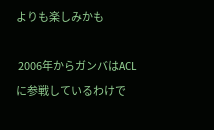よりも楽しみかも

 2006年からガンバはACLに参戦しているわけで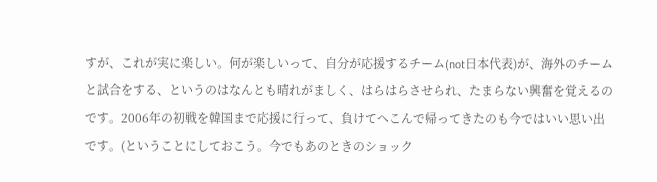すが、これが実に楽しい。何が楽しいって、自分が応援するチーム(not日本代表)が、海外のチームと試合をする、というのはなんとも晴れがましく、はらはらさせられ、たまらない興奮を覚えるのです。2006年の初戦を韓国まで応援に行って、負けてへこんで帰ってきたのも今ではいい思い出です。(ということにしておこう。今でもあのときのショック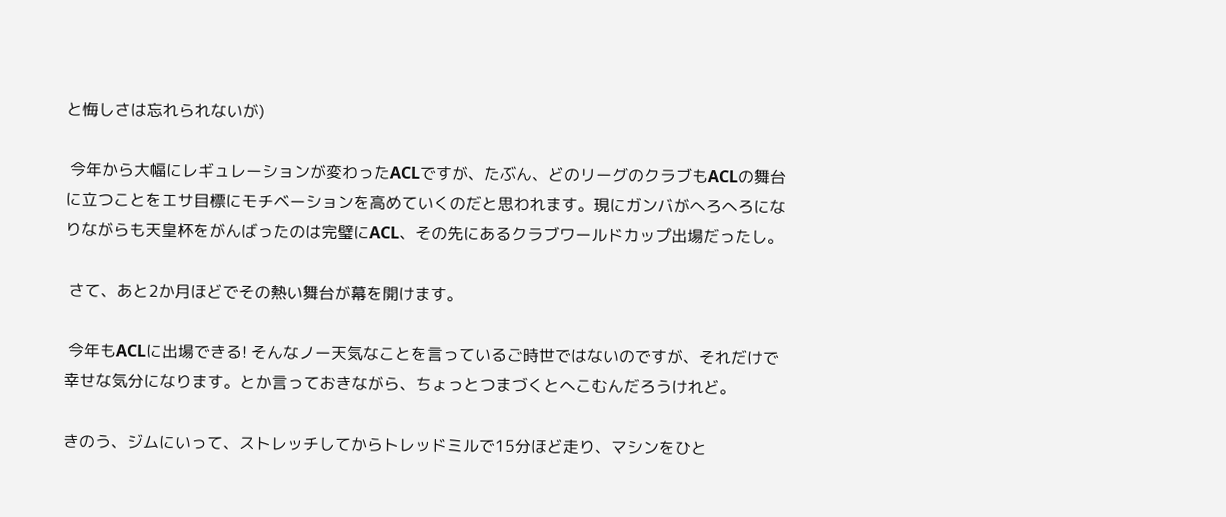と悔しさは忘れられないが)

 今年から大幅にレギュレーションが変わったACLですが、たぶん、どのリーグのクラブもACLの舞台に立つことをエサ目標にモチベーションを高めていくのだと思われます。現にガンバがへろへろになりながらも天皇杯をがんばったのは完璧にACL、その先にあるクラブワールドカップ出場だったし。

 さて、あと2か月ほどでその熱い舞台が幕を開けます。

 今年もACLに出場できる! そんなノー天気なことを言っているご時世ではないのですが、それだけで幸せな気分になります。とか言っておきながら、ちょっとつまづくとへこむんだろうけれど。

きのう、ジムにいって、ストレッチしてからトレッドミルで15分ほど走り、マシンをひと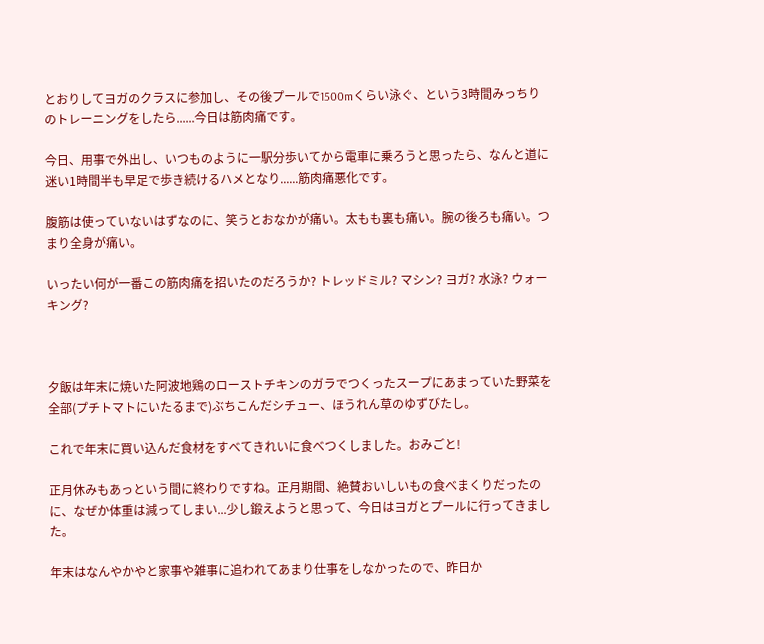とおりしてヨガのクラスに参加し、その後プールで1500mくらい泳ぐ、という3時間みっちりのトレーニングをしたら......今日は筋肉痛です。

今日、用事で外出し、いつものように一駅分歩いてから電車に乗ろうと思ったら、なんと道に迷い1時間半も早足で歩き続けるハメとなり......筋肉痛悪化です。

腹筋は使っていないはずなのに、笑うとおなかが痛い。太もも裏も痛い。腕の後ろも痛い。つまり全身が痛い。

いったい何が一番この筋肉痛を招いたのだろうか? トレッドミル? マシン? ヨガ? 水泳? ウォーキング?



夕飯は年末に焼いた阿波地鶏のローストチキンのガラでつくったスープにあまっていた野菜を全部(プチトマトにいたるまで)ぶちこんだシチュー、ほうれん草のゆずびたし。

これで年末に買い込んだ食材をすべてきれいに食べつくしました。おみごと!

正月休みもあっという間に終わりですね。正月期間、絶賛おいしいもの食べまくりだったのに、なぜか体重は減ってしまい...少し鍛えようと思って、今日はヨガとプールに行ってきました。

年末はなんやかやと家事や雑事に追われてあまり仕事をしなかったので、昨日か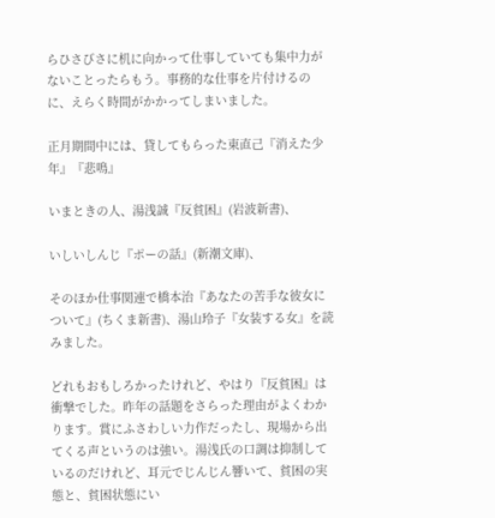らひさびさに机に向かって仕事していても集中力がないことったらもう。事務的な仕事を片付けるのに、えらく時間がかかってしまいました。

正月期間中には、貸してもらった東直己『消えた少年』『悲鳴』

いまときの人、湯浅誠『反貧困』(岩波新書)、

いしいしんじ『ポーの話』(新潮文庫)、

そのほか仕事関連で橋本治『あなたの苦手な彼女について』(ちくま新書)、湯山玲子『女装する女』を読みました。

どれもおもしろかったけれど、やはり『反貧困』は衝撃でした。昨年の話題をさらった理由がよくわかります。賞にふさわしい力作だったし、現場から出てくる声というのは強い。湯浅氏の口調は抑制しているのだけれど、耳元でじんじん響いて、貧困の実態と、貧困状態にい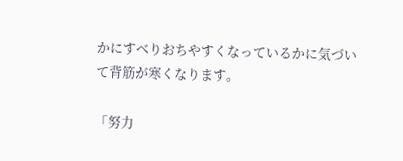かにすべりおちやすくなっているかに気づいて背筋が寒くなります。

「努力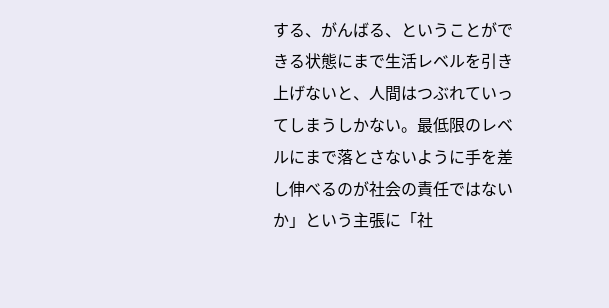する、がんばる、ということができる状態にまで生活レベルを引き上げないと、人間はつぶれていってしまうしかない。最低限のレベルにまで落とさないように手を差し伸べるのが社会の責任ではないか」という主張に「社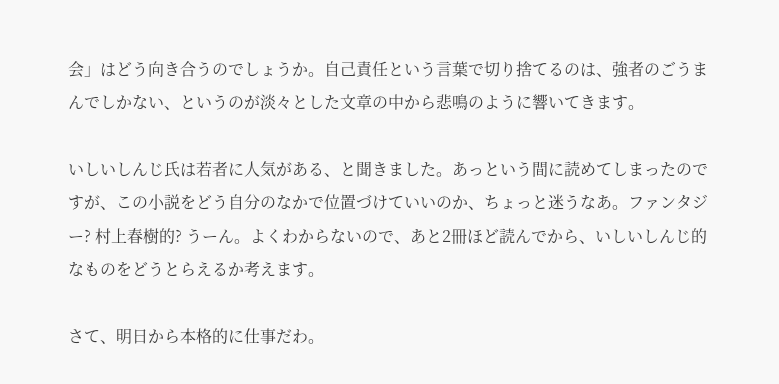会」はどう向き合うのでしょうか。自己責任という言葉で切り捨てるのは、強者のごうまんでしかない、というのが淡々とした文章の中から悲鳴のように響いてきます。

いしいしんじ氏は若者に人気がある、と聞きました。あっという間に読めてしまったのですが、この小説をどう自分のなかで位置づけていいのか、ちょっと迷うなあ。ファンタジー? 村上春樹的? うーん。よくわからないので、あと2冊ほど読んでから、いしいしんじ的なものをどうとらえるか考えます。

さて、明日から本格的に仕事だわ。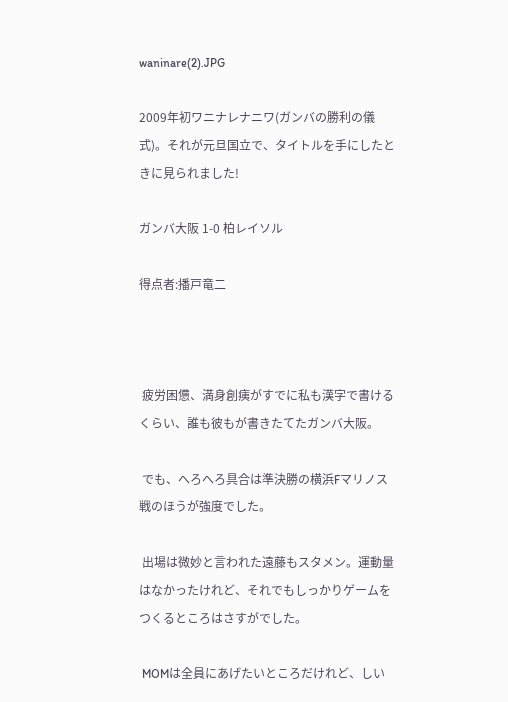waninare(2).JPG

2009年初ワニナレナニワ(ガンバの勝利の儀式)。それが元旦国立で、タイトルを手にしたときに見られました!

ガンバ大阪 1-0 柏レイソル

得点者:播戸竜二



 疲労困憊、満身創痍がすでに私も漢字で書けるくらい、誰も彼もが書きたてたガンバ大阪。

 でも、へろへろ具合は準決勝の横浜Fマリノス戦のほうが強度でした。

 出場は微妙と言われた遠藤もスタメン。運動量はなかったけれど、それでもしっかりゲームをつくるところはさすがでした。

 MOMは全員にあげたいところだけれど、しい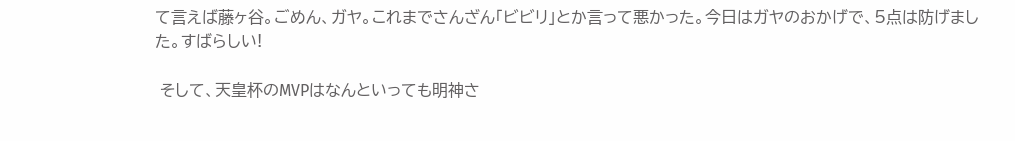て言えば藤ヶ谷。ごめん、ガヤ。これまでさんざん「ビビリ」とか言って悪かった。今日はガヤのおかげで、5点は防げました。すばらしい!

 そして、天皇杯のMVPはなんといっても明神さ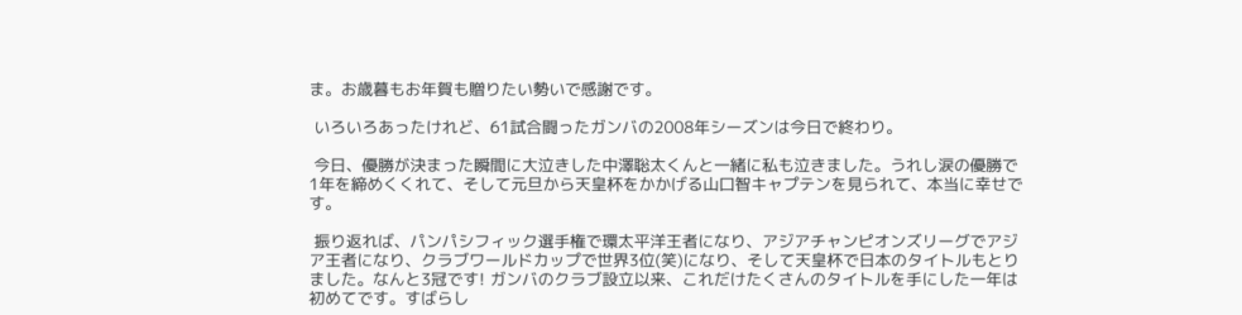ま。お歳暮もお年賀も贈りたい勢いで感謝です。

 いろいろあったけれど、61試合闘ったガンバの2008年シーズンは今日で終わり。

 今日、優勝が決まった瞬間に大泣きした中澤聡太くんと一緒に私も泣きました。うれし涙の優勝で1年を締めくくれて、そして元旦から天皇杯をかかげる山口智キャプテンを見られて、本当に幸せです。

 振り返れば、パンパシフィック選手権で環太平洋王者になり、アジアチャンピオンズリーグでアジア王者になり、クラブワールドカップで世界3位(笑)になり、そして天皇杯で日本のタイトルもとりました。なんと3冠です! ガンバのクラブ設立以来、これだけたくさんのタイトルを手にした一年は初めてです。すばらし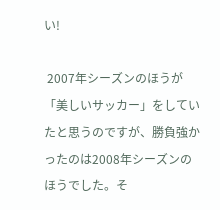い!

 2007年シーズンのほうが「美しいサッカー」をしていたと思うのですが、勝負強かったのは2008年シーズンのほうでした。そ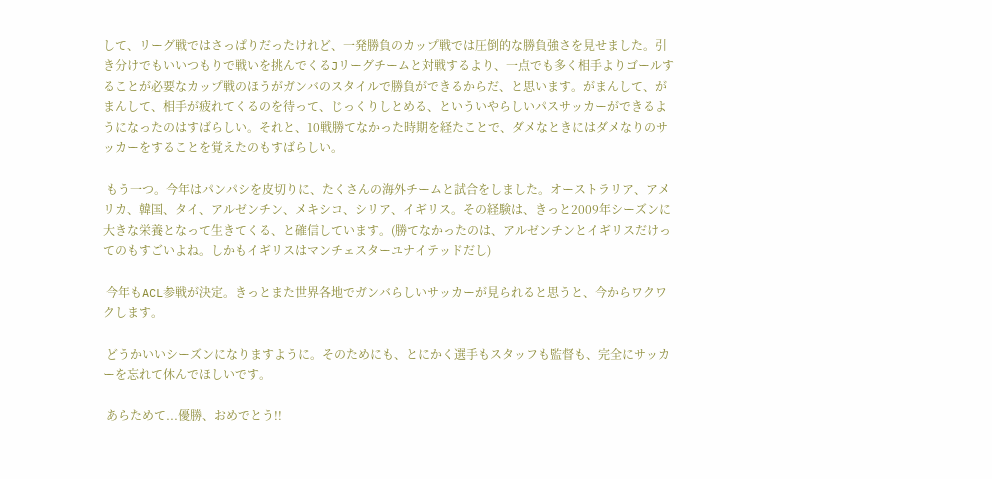して、リーグ戦ではさっぱりだったけれど、一発勝負のカップ戦では圧倒的な勝負強さを見せました。引き分けでもいいつもりで戦いを挑んでくるJリーグチームと対戦するより、一点でも多く相手よりゴールすることが必要なカップ戦のほうがガンバのスタイルで勝負ができるからだ、と思います。がまんして、がまんして、相手が疲れてくるのを待って、じっくりしとめる、といういやらしいパスサッカーができるようになったのはすばらしい。それと、10戦勝てなかった時期を経たことで、ダメなときにはダメなりのサッカーをすることを覚えたのもすばらしい。

 もう一つ。今年はパンパシを皮切りに、たくさんの海外チームと試合をしました。オーストラリア、アメリカ、韓国、タイ、アルゼンチン、メキシコ、シリア、イギリス。その経験は、きっと2009年シーズンに大きな栄養となって生きてくる、と確信しています。(勝てなかったのは、アルゼンチンとイギリスだけってのもすごいよね。しかもイギリスはマンチェスターユナイテッドだし)

 今年もACL参戦が決定。きっとまた世界各地でガンバらしいサッカーが見られると思うと、今からワクワクします。

 どうかいいシーズンになりますように。そのためにも、とにかく選手もスタッフも監督も、完全にサッカーを忘れて休んでほしいです。

 あらためて...優勝、おめでとう!!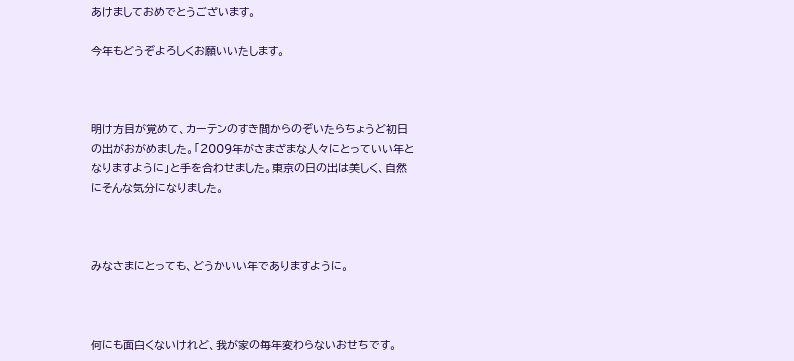あけましておめでとうございます。

今年もどうぞよろしくお願いいたします。



明け方目が覚めて、カーテンのすき間からのぞいたらちょうど初日の出がおがめました。「2009年がさまざまな人々にとっていい年となりますように」と手を合わせました。東京の日の出は美しく、自然にそんな気分になりました。



みなさまにとっても、どうかいい年でありますように。



何にも面白くないけれど、我が家の毎年変わらないおせちです。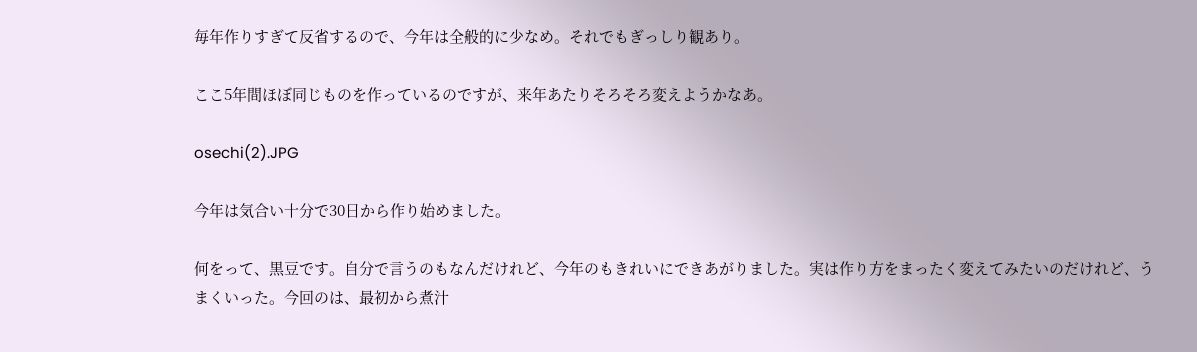毎年作りすぎて反省するので、今年は全般的に少なめ。それでもぎっしり観あり。

ここ5年間ほぼ同じものを作っているのですが、来年あたりそろそろ変えようかなあ。

osechi(2).JPG

今年は気合い十分で30日から作り始めました。

何をって、黒豆です。自分で言うのもなんだけれど、今年のもきれいにできあがりました。実は作り方をまったく変えてみたいのだけれど、うまくいった。今回のは、最初から煮汁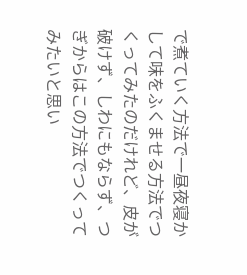で煮ていく方法で一昼夜寝かして味をふくませる方法でつくってみたのだけれど、皮が破けず、しわにもならず、つぎからはこの方法でつくってみたいと思い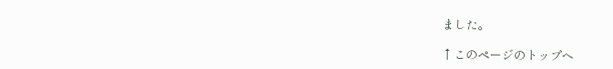ました。

↑このページのトップヘ